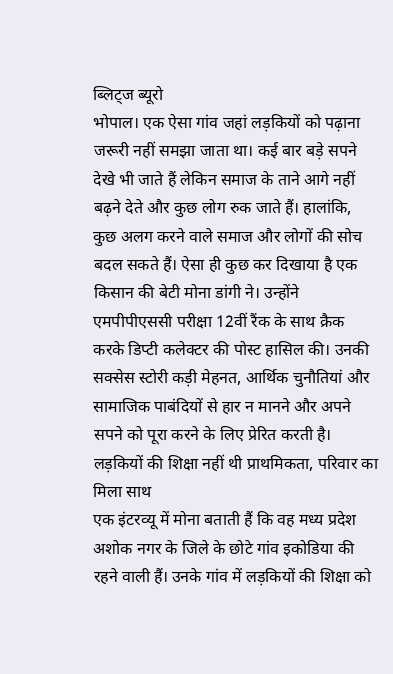ब्लिट्ज ब्यूरो
भोपाल। एक ऐसा गांव जहां लड़कियों को पढ़ाना जरूरी नहीं समझा जाता था। कई बार बड़े सपने देखे भी जाते हैं लेकिन समाज के ताने आगे नहीं बढ़ने देते और कुछ लोग रुक जाते हैं। हालांकि, कुछ अलग करने वाले समाज और लोगों की सोच बदल सकते हैं। ऐसा ही कुछ कर दिखाया है एक किसान की बेटी मोना डांगी ने। उन्होंने एमपीपीएससी परीक्षा 12वीं रैंक के साथ क्रैक करके डिप्टी कलेक्टर की पोस्ट हासिल की। उनकी सक्सेस स्टोरी कड़ी मेहनत, आर्थिक चुनौतियां और सामाजिक पाबंदियों से हार न मानने और अपने सपने को पूरा करने के लिए प्रेरित करती है।
लड़कियों की शिक्षा नहीं थी प्राथमिकता, परिवार का मिला साथ
एक इंटरव्यू में मोना बताती हैं कि वह मध्य प्रदेश अशोक नगर के जिले के छोटे गांव इकोडिया की रहने वाली हैं। उनके गांव में लड़कियों की शिक्षा को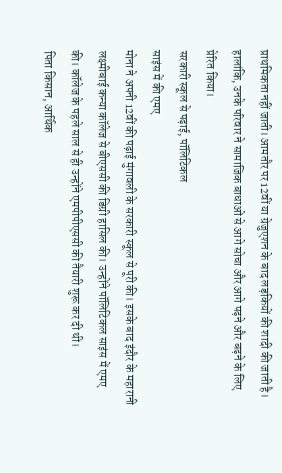प्राथमिकता नहीं जाती। आमतौर पर 12वीं या ग्रेजुएशन के बाद लड़कियों की शादी की जाती है। हालांकि, उनके परिवार ने सामाजिक बाधाओं से आगे सोचा और आगे पढ़ने और बढ़ने के लिए प्रेरित किया।
सरकारी स्कूल से पढ़ाई, पॉलिटिकल
साइंस में की एमए
मोना ने अपनी 12वीं की पढ़ाई मुंगावली के सरकारी स्कूल से पूरी की। इसके बाद इंदौर के महारानी लक्ष्मीबाई कन्या कॉलेज से बीएससी की डिग्री हासिल की। उन्होंने पॉलिटिकल साइंस में एमए की। कॉलेज के पहले साल से ही उन्होंने एमपीपीएससी की तैयारी शुरू कर दी थी।
पिता किसान, आर्थिक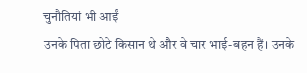चुनौतियां भी आईं
उनके पिता छोटे किसान थे और वे चार भाई-बहन हैं। उनके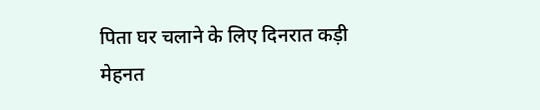पिता घर चलाने के लिए दिनरात कड़ी मेहनत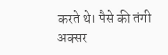करते थे। पैसे की तंगी अक्सर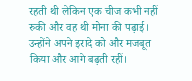रहती थी लेकिन एक चीज कभी नहीं रुकी और वह थी मोना की पढ़ाई। उन्होंने अपने इरादे को और मजबूत किया और आगे बढ़ती रहीं।